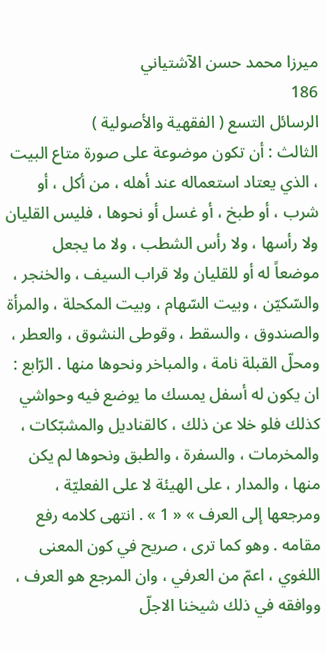ميرزا محمد حسن الآشتياني
186
الرسائل التسع ( الفقهية والأصولية )
الثالث : أن تكون موضوعة على صورة متاع البيت ، الذي يعتاد استعماله عند أهله ، من أكل ، أو شرب ، أو طبخ ، أو غسل أو نحوها ، فليس القليان ولا رأسها ، ولا رأس الشطب ، ولا ما يجعل موضعاً له أو للقليان ولا قراب السيف ، والخنجر ، والسّكيّن ، وبيت السّهام ، وبيت المكحلة ، والمرأة والصندوق ، والسقط ، وقوطى النشوق ، والعطر ، ومحلّ القبلة نامة ، والمباخر ونحوها منها . الرّابع : ان يكون له أسفل يمسك ما يوضع فيه وحواشي كذلك فلو خلا عن ذلك ، كالقناديل والمشبّكات ، والمخرمات ، والسفرة ، والطبق ونحوها لم يكن منها ، والمدار ، على الهيئة لا على الفعليّة ، ومرجعها إلى العرف » « 1 » . انتهى كلامه رفع مقامه . وهو كما ترى ، صريح في كون المعنى اللغوي ، اعمّ من العرفي ، وان المرجع هو العرف ، ووافقه في ذلك شيخنا الاجلّ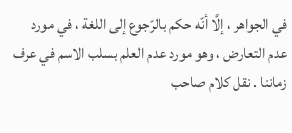في الجواهر ، إلَّا أنّه حكم بالرّجوع إلى اللغة ، في مورد عدم التعارض ، وهو مورد عدم العلم بسلب الاسم في عرف زماننا . نقل كلام صاحب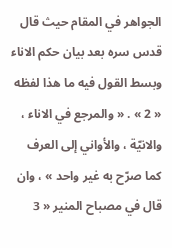الجواهر في المقام حيث قال قدس سره بعد بيان حكم الاناء وبسط القول فيه ما هذا لفظه « 2 » . « والمرجع في الاناء ، والانيّة ، والأواني إلى العرف كما صرّح به غير واحد » ، وان قال في مصباح المنير « 3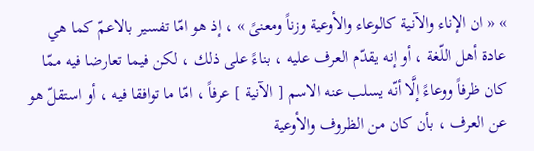» « ان الإناء والآنية كالوعاء والأوعية وزناً ومعنىً » ، إذ هو امّا تفسير بالاعمّ كما هي عادة أهل اللّغة ، أو إنه يقدّم العرف عليه ، بناءً على ذلك ، لكن فيما تعارضا فيه ممّا كان ظرفاً ووعاءً إلَّا أنّه يسلب عنه الاسم [ الآنية ] عرفاً ، امّا ما توافقا فيه ، أو استقلّ هو عن العرف ، بأن كان من الظروف والأوعية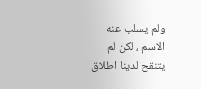ولم يسلب عنه الاسم ، لكن لم يتنقح لدينا اطلاق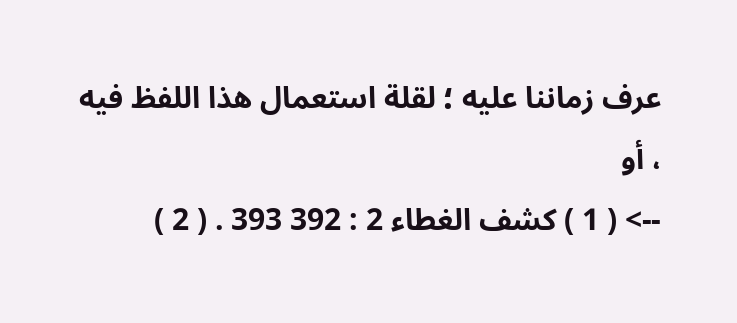عرف زماننا عليه ؛ لقلة استعمال هذا اللفظ فيه ، أو
--> ( 1 ) كشف الغطاء 2 : 392 393 . ( 2 )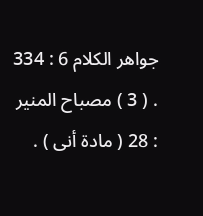جواهر الكلام 6 : 334 . ( 3 ) مصباح المنير : 28 ( مادة أنى ) .